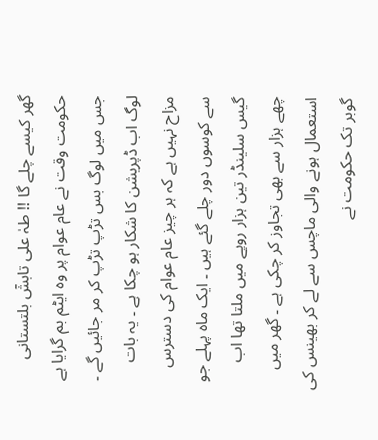گھر کیسے چلے گا !! طہٰ علی تابشٓ بلتستانی
حکومت وقت نے عام عوام پر وہ ایٹم بم گرایا ہے جس میں لوگ بس تڑپ تڑپ کر مر جائیں گے ۔ لوگ اب ڈپریشن کا شکار ہو چکا ہے ۔ یہ بات مزاح نہیں ہے کہ ہر چیز عام عوام کی دسترس سے کوسوں دور چلے گئے ہیں ۔ ایک ماہ پہلے جو گیس سلینڈر تین ہزار روپے میں ملتا تھا اب چھے ہزار سے بھی تجاوز کر چکی ہے ۔ گھر میں استعمال ہونے والی ماچس سے لے کر بھینس کی گوبر تک حکومت نے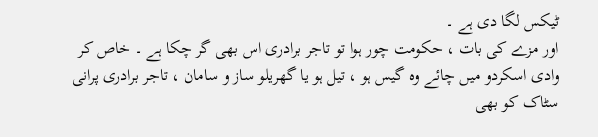ٹیکس لگا دی ہے ۔
اور مزے کی بات ، حکومت چور ہوا تو تاجر برادری اس بھی گر چکا ہے ۔ خاص کر وادی اسکردو میں چائے وہ گیس ہو ، تیل ہو یا گھریلو ساز و سامان ، تاجر برادری پرانی سٹاک کو بھی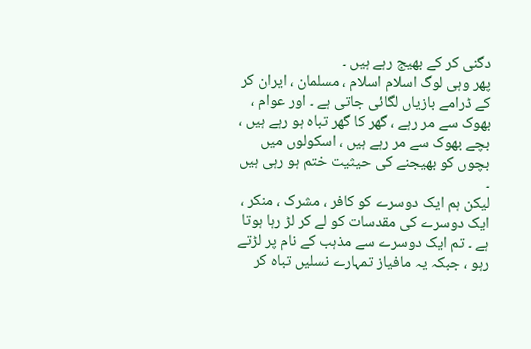دگنی کر کے بھیج رہے ہیں ۔
پھر وہی لوگ اسلام اسلام ، مسلمان ، ایران کر کے ڈرامے بازیاں لگائی جاتی ہے ۔ اور عوام ، بھوک سے مر رہے ، گھر کا گھر تباہ ہو رہے ہیں ، بچے بھوک سے مر رہے ہیں ، اسکولوں میں بچوں کو بھیجنے کی حیثیت ختم ہو رہی ہیں ۔
لیکن ہم ایک دوسرے کو کافر ، مشرک ، منکر ، ایک دوسرے کی مقدسات کو لے کر لڑ رہا ہوتا ہے ۔ تم ایک دوسرے سے مذہب کے نام پر لڑتے رہو ، جبکہ یہ مافیاز تمہارے نسلیں تباہ کر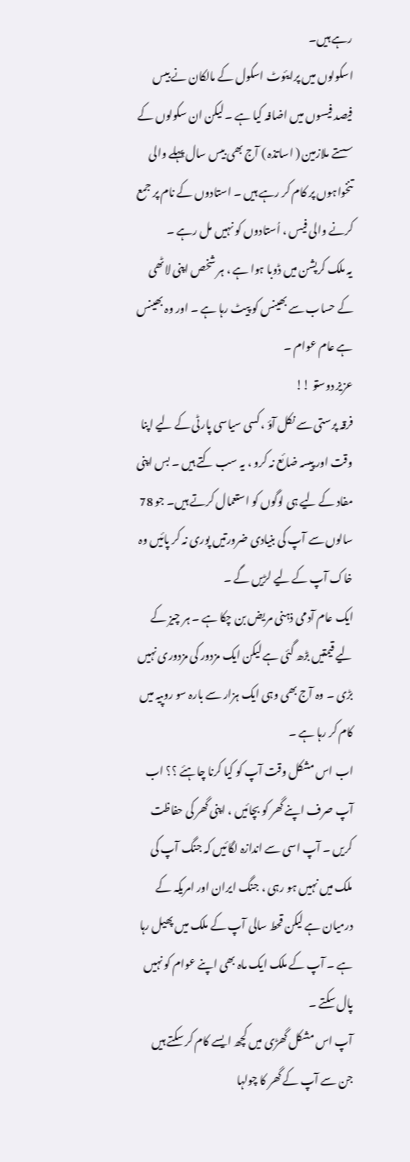رہے ہیں۔
اسکولوں میں پرایئوٹ اسکول کے مالکان نے بیس فیصد فیسوں میں اضافہ کیا ہے ۔ لیکن ان سکولوں کے سستے ملازمین ( اساتذہ ) آج بھی بیس سال پہلے والی تنخواہوں پر کام کر رہے ہیں ۔ استادوں کے نام پر جمع کرنے والی فیس ، اُستادوں کو نہیں مل رہے ۔
یہ ملک کرپشن میں ڈوبا ہوا ہے ، ہر شخص اپنی لاٹھی کے حساب سے بھینس کو پیٹ رہا ہے ۔ اور وہ بھینس ہے عام عوام ۔
عزیز دوستو !!
فرقہ پرستی سے نکل آؤ ، کسی سیاسی پارٹی کے لیے اپنا وقت اور پیسہ ضائع نہ کرو ، یہ سب کتے ہیں ۔ بس اپنی مفاد کے لیے ہی لوگوں کو استعمال کرتے ہیں۔ جو 78 سالوں سے آپ کی بنیادی ضرورتیں پوری نہ کر پائیں وہ خاک آپ کے لیے لڑیں گے ۔
ایک عام آدمی ذہنی مریض بن چکا ہے ۔ ہر چیز کے لیے قیمتیں بڑھ گئی ہے لیکن ایک مزدور کی مزدوری نہیں بڑی ۔ وہ آج بھی وہی ایک ہزار سے بارہ سو روپیہ میں کام کر رہا ہے ۔
اب اس مشکل وقت آپ کو کیا کرنا چاہئے ؟؟ اب آپ صرف اپنے گھر کو بچائیں ، اپنی گھر کی حفاظت کریں ۔ آپ اسی سے اندازہ لگائیں کہ جنگ آپ کی ملک میں نہیں ہو رہی ، جنگ ایران اور امریکہ کے درمیان ہے لیکن قحط سالی آپ کے ملک میں پھیل رہا ہے ۔ آپ کے ملک ایک ماہ بھی اپنے عوام کو نہیں پال سکتے ۔
آپ اس مشکل گھڑی میں کچھ ایسے کام کر سکتے ہیں جن سے آپ کے گھر کا چولہا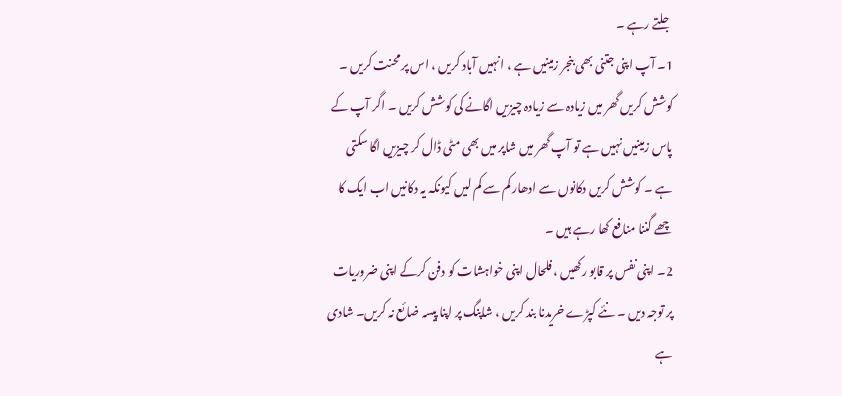جلتے رہے ۔
1۔ آپ اپنی جتنی بھی بنجر زمینیں ہے ، انہیں آباد کریں ، اس پر محنت کریں ۔ کوشش کریں گھر میں زیادہ سے زیادہ چیزیں اگانے کی کوشش کریں ۔ اگر آپ کے پاس زمینیں نہیں ہے تو آپ گھر میں شاپر میں بھی مٹی ڈال کر چیزیں اگا سکتی ہے ۔ کوشش کریں دکانوں سے ادھار کم سے کم لیں کیونکہ یہ دکانیں اب ایک کا چھے گننا منافع کھا رہے ہیں ۔
2۔ اپنی نفس پر قابو رکھیں ، فلحال اپنی خواہشات کو دفن کرکے اپنی ضروریات پر توجہ دیں ۔ نئے کپڑے خریدنا بند کریں ، شاپنگ پر اپنا پیسہ ضائع نہ کریں۔ شادی ہے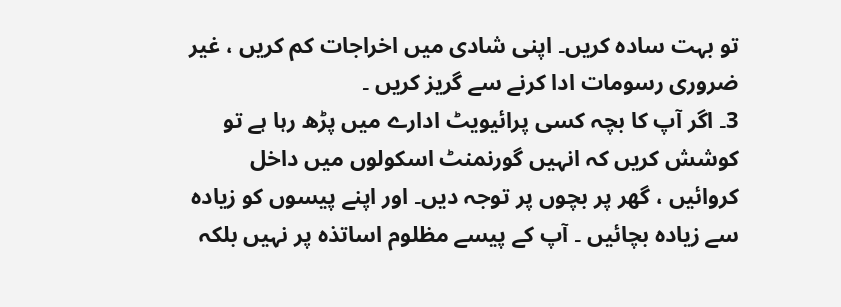تو بہت سادہ کریں۔ اپنی شادی میں اخراجات کم کریں ، غیر ضروری رسومات ادا کرنے سے گریز کریں ۔
3۔ اگر آپ کا بچہ کسی پرائیویٹ ادارے میں پڑھ رہا ہے تو کوشش کریں کہ انہیں گورنمنٹ اسکولوں میں داخل کروائیں ، گھر پر بچوں پر توجہ دیں۔ اور اپنے پیسوں کو زیادہ سے زیادہ بچائیں ۔ آپ کے پیسے مظلوم اساتذہ پر نہیں بلکہ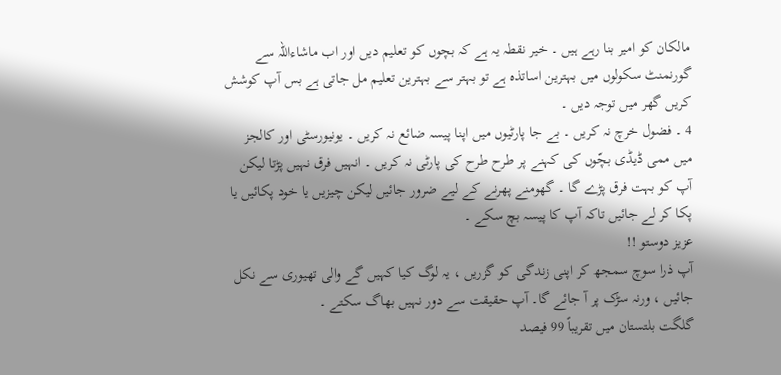مالکان کو امیر بنا رہے ہیں ۔ خیر نقطہ یہ ہے کہ بچوں کو تعلیم دیں اور اب ماشاءاللہ سے گورنمنٹ سکولوں میں بہترین اساتذہ ہے تو بہتر سے بہترین تعلیم مل جاتی ہے بس آپ کوشش کریں گھر میں توجہ دیں ۔
4 ۔ فضول خرچ نہ کریں ۔ بے جا پارٹیوں میں اپنا پیسہ ضائع نہ کریں ۔ یونیورسٹی اور کالجز میں ممی ڈیڈی بچّوں کی کہنے پر طرح طرح کی پارٹی نہ کریں ۔ انہیں فرق نہیں پڑتا لیکن آپ کو بہت فرق پڑے گا ۔ گھومنے پھرنے کے لیے ضرور جائیں لیکن چیزیں یا خود پکائیں یا پکا کر لے جائیں تاکہ آپ کا پیسہ بچ سکے ۔
عزیز دوستو !!
آپ ذرا سوچ سمجھ کر اپنی زندگی کو گزریں ، یہ لوگ کیا کہیں گے والی تھیوری سے نکل جائیں ، ورنہ سڑک پر آ جائے گا۔ آپ حقیقت سے دور نہیں بھاگ سکتے ۔
گلگت بلتستان میں تقریباً 99 فیصد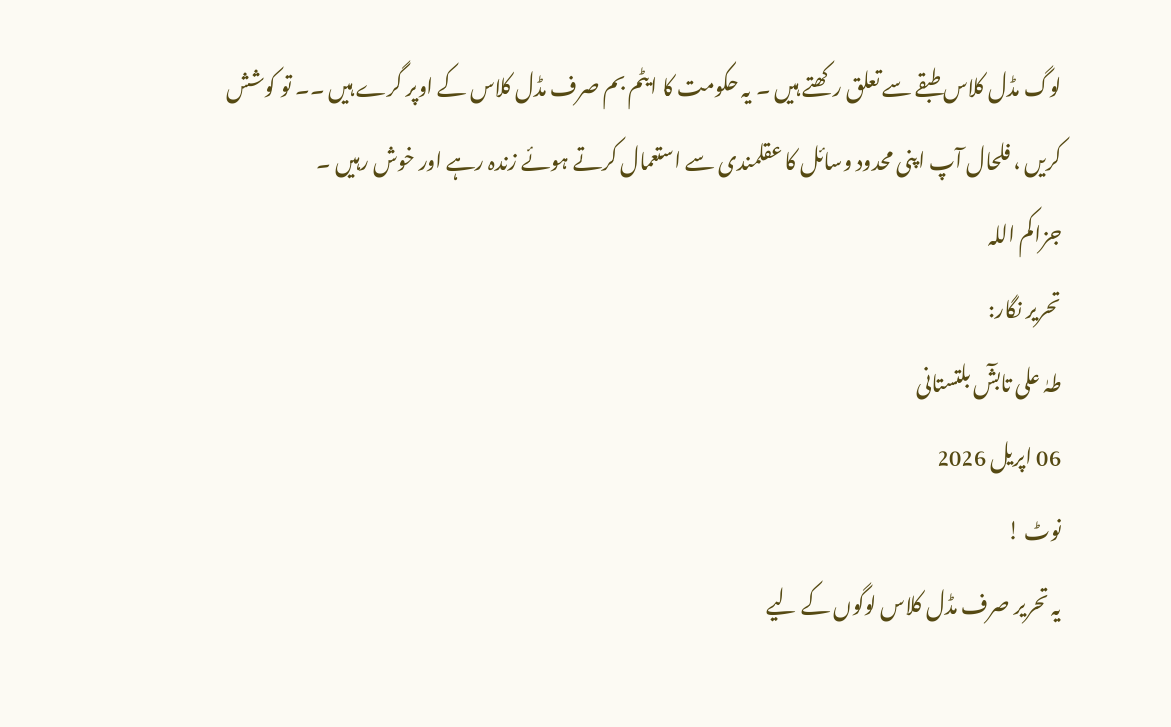لوگ مڈل کلاس طبقے سے تعلق رکھتے ہیں ۔ یہ حکومت کا ایٹم بم صرف مڈل کلاس کے اوپر گرے ہیں ۔۔ تو کوشش کریں ، فلحال آپ اپنی محدود وسائل کا عقلمندی سے استعمال کرتے ہوئے زندہ رہے اور خوش رہیں ۔
جزاکم اللہ
تحریر نگار:
طہٰ علی تابشٓ بلتستانی
06 اپریل 2026
نوٹ !
یہ تحریر صرف مڈل کلاس لوگوں کے لیے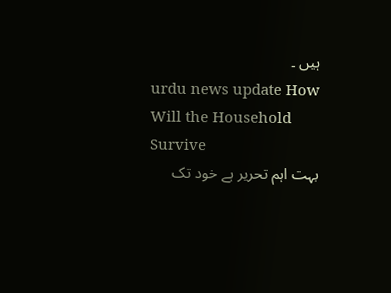ہیں ۔
urdu news update How Will the Household Survive
بہت اہم تحریر ہے خود تک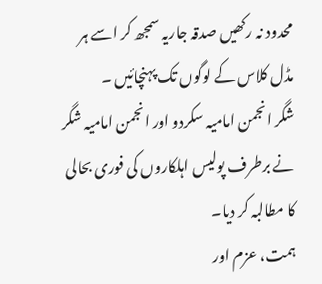محدود نہ رکھیں صدقہ جاریہ سمجھ کر اسے ہر مڈل کلاس کے لوگوں تک پہنچائیں ۔
شگر انجمن امامیہ سکردو اور انجمن امامیہ شگر نے برطرف پولیس اہلکاروں کی فوری بحالی کا مطالبہ کر دیا۔
ہمت، عزم اور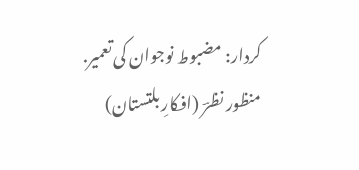کردار: مضبوط نوجوان کی تعمیر. منظور نظرؔ (افکارِ بلتستان)